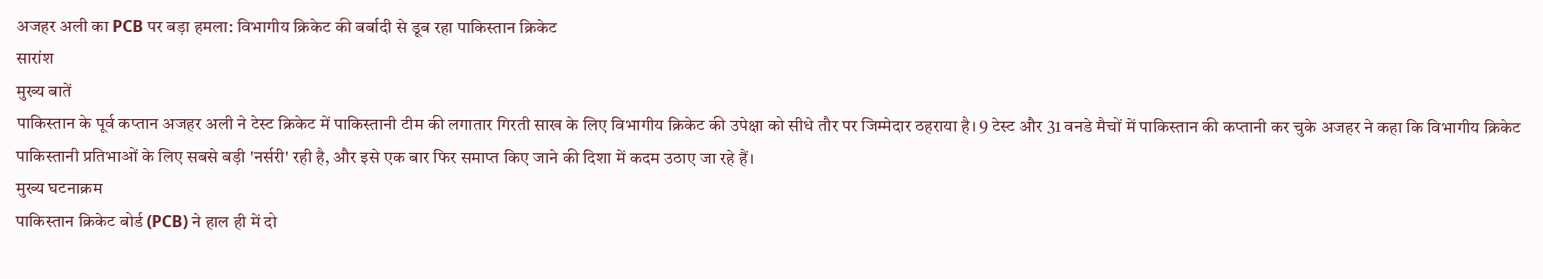अजहर अली का PCB पर बड़ा हमला: विभागीय क्रिकेट की बर्बादी से डूब रहा पाकिस्तान क्रिकेट
सारांश
मुख्य बातें
पाकिस्तान के पूर्व कप्तान अजहर अली ने टेस्ट क्रिकेट में पाकिस्तानी टीम की लगातार गिरती साख के लिए विभागीय क्रिकेट की उपेक्षा को सीधे तौर पर जिम्मेदार ठहराया है। 9 टेस्ट और 31 वनडे मैचों में पाकिस्तान की कप्तानी कर चुके अजहर ने कहा कि विभागीय क्रिकेट पाकिस्तानी प्रतिभाओं के लिए सबसे बड़ी 'नर्सरी' रही है, और इसे एक बार फिर समाप्त किए जाने की दिशा में कदम उठाए जा रहे हैं।
मुख्य घटनाक्रम
पाकिस्तान क्रिकेट बोर्ड (PCB) ने हाल ही में दो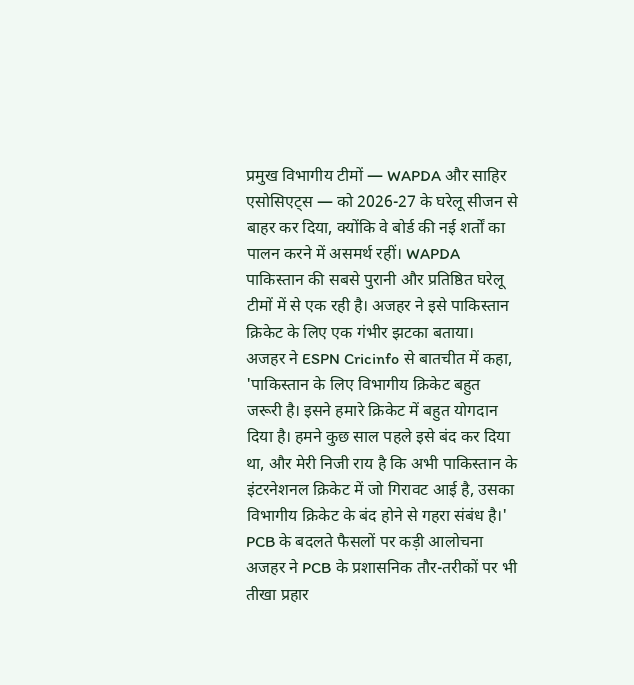प्रमुख विभागीय टीमों — WAPDA और साहिर एसोसिएट्स — को 2026-27 के घरेलू सीजन से बाहर कर दिया, क्योंकि वे बोर्ड की नई शर्तों का पालन करने में असमर्थ रहीं। WAPDA पाकिस्तान की सबसे पुरानी और प्रतिष्ठित घरेलू टीमों में से एक रही है। अजहर ने इसे पाकिस्तान क्रिकेट के लिए एक गंभीर झटका बताया।
अजहर ने ESPN Cricinfo से बातचीत में कहा, 'पाकिस्तान के लिए विभागीय क्रिकेट बहुत जरूरी है। इसने हमारे क्रिकेट में बहुत योगदान दिया है। हमने कुछ साल पहले इसे बंद कर दिया था, और मेरी निजी राय है कि अभी पाकिस्तान के इंटरनेशनल क्रिकेट में जो गिरावट आई है, उसका विभागीय क्रिकेट के बंद होने से गहरा संबंध है।'
PCB के बदलते फैसलों पर कड़ी आलोचना
अजहर ने PCB के प्रशासनिक तौर-तरीकों पर भी तीखा प्रहार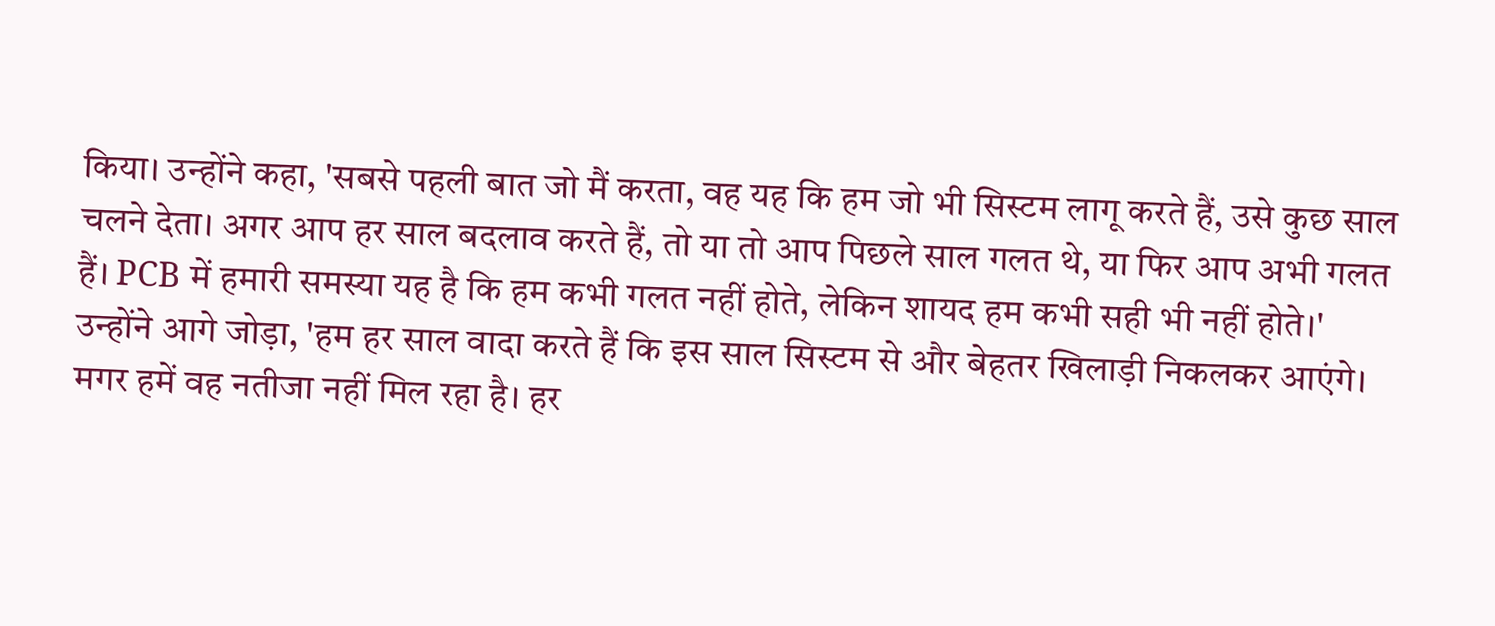किया। उन्होंने कहा, 'सबसे पहली बात जो मैं करता, वह यह कि हम जो भी सिस्टम लागू करते हैं, उसे कुछ साल चलने देता। अगर आप हर साल बदलाव करते हैं, तो या तो आप पिछले साल गलत थे, या फिर आप अभी गलत हैं। PCB में हमारी समस्या यह है कि हम कभी गलत नहीं होते, लेकिन शायद हम कभी सही भी नहीं होते।'
उन्होंने आगे जोड़ा, 'हम हर साल वादा करते हैं कि इस साल सिस्टम से और बेहतर खिलाड़ी निकलकर आएंगे। मगर हमें वह नतीजा नहीं मिल रहा है। हर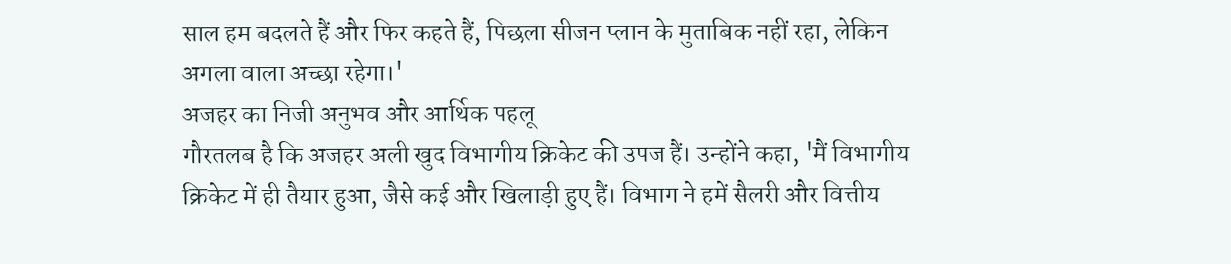साल हम बदलते हैं और फिर कहते हैं, पिछला सीजन प्लान के मुताबिक नहीं रहा, लेकिन अगला वाला अच्छा रहेगा।'
अजहर का निजी अनुभव और आर्थिक पहलू
गौरतलब है कि अजहर अली खुद विभागीय क्रिकेट की उपज हैं। उन्होंने कहा, 'मैं विभागीय क्रिकेट में ही तैयार हुआ, जैसे कई और खिलाड़ी हुए हैं। विभाग ने हमें सैलरी और वित्तीय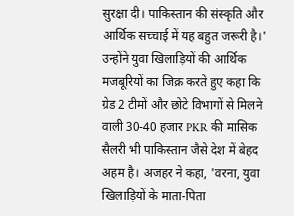सुरक्षा दी। पाकिस्तान की संस्कृति और आर्थिक सच्चाई में यह बहुत जरूरी है।'
उन्होंने युवा खिलाड़ियों की आर्थिक मजबूरियों का जिक्र करते हुए कहा कि ग्रेड 2 टीमों और छोटे विभागों से मिलने वाली 30-40 हजार PKR की मासिक सैलरी भी पाकिस्तान जैसे देश में बेहद अहम है। अजहर ने कहा, 'वरना, युवा खिलाड़ियों के माता-पिता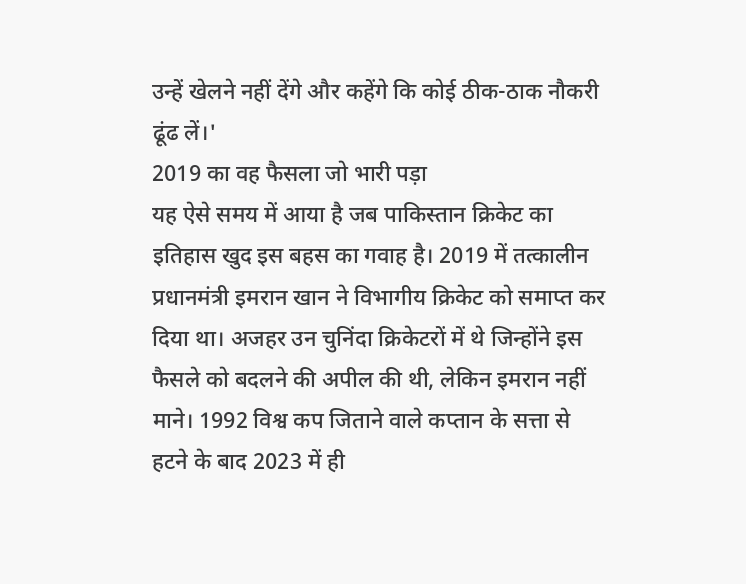उन्हें खेलने नहीं देंगे और कहेंगे कि कोई ठीक-ठाक नौकरी ढूंढ लें।'
2019 का वह फैसला जो भारी पड़ा
यह ऐसे समय में आया है जब पाकिस्तान क्रिकेट का इतिहास खुद इस बहस का गवाह है। 2019 में तत्कालीन प्रधानमंत्री इमरान खान ने विभागीय क्रिकेट को समाप्त कर दिया था। अजहर उन चुनिंदा क्रिकेटरों में थे जिन्होंने इस फैसले को बदलने की अपील की थी, लेकिन इमरान नहीं माने। 1992 विश्व कप जिताने वाले कप्तान के सत्ता से हटने के बाद 2023 में ही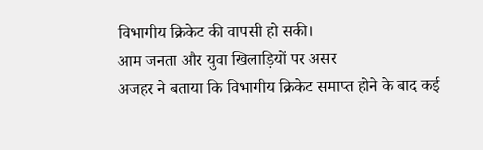विभागीय क्रिकेट की वापसी हो सकी।
आम जनता और युवा खिलाड़ियों पर असर
अजहर ने बताया कि विभागीय क्रिकेट समाप्त होने के बाद कई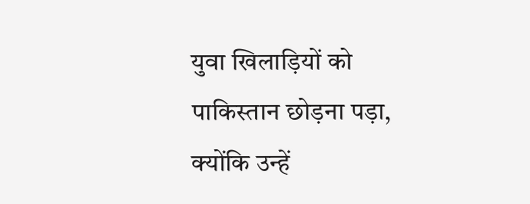युवा खिलाड़ियों को पाकिस्तान छोड़ना पड़ा, क्योंकि उन्हें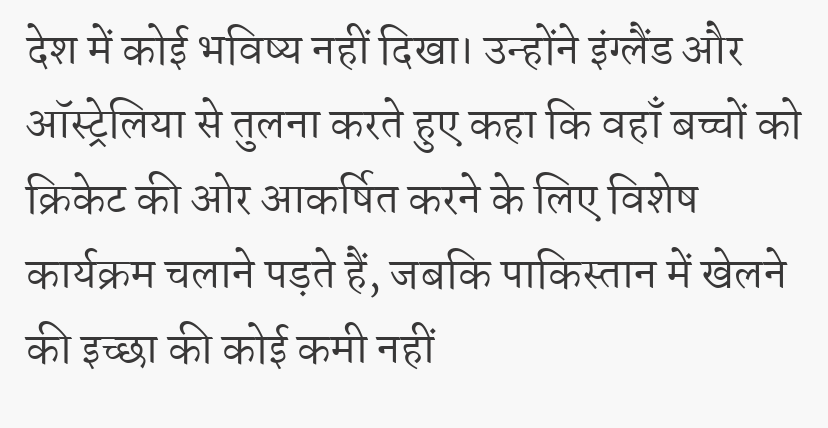देश में कोई भविष्य नहीं दिखा। उन्होंने इंग्लैंड और ऑस्ट्रेलिया से तुलना करते हुए कहा कि वहाँ बच्चों को क्रिकेट की ओर आकर्षित करने के लिए विशेष कार्यक्रम चलाने पड़ते हैं, जबकि पाकिस्तान में खेलने की इच्छा की कोई कमी नहीं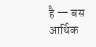है — बस आर्थिक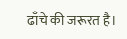ढाँचे की जरूरत है।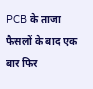PCB के ताजा फैसलों के बाद एक बार फिर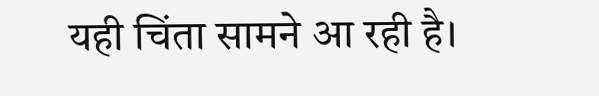यही चिंता सामने आ रही है।